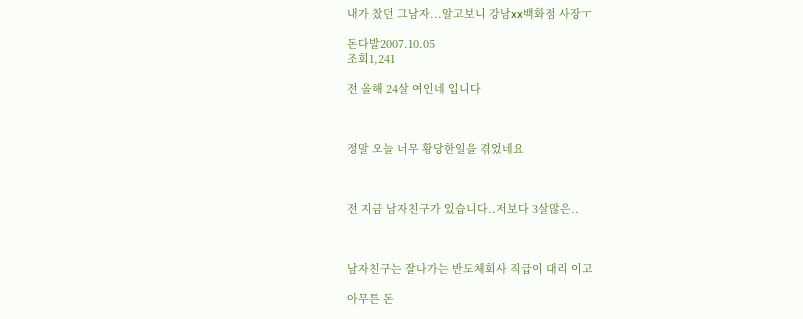내가 찼던 그남자...알고보니 강남xx백화점 사장ㅜ

돈다발2007.10.05
조회1,241

전 올해 24살 여인네 입니다



정말 오늘 너무 황당한일을 겪었네요



전 지금 남자친구가 있습니다..저보다 3살많은..



남자친구는 잘나가는 반도체회사 직급이 대리 이고

아무튼 돈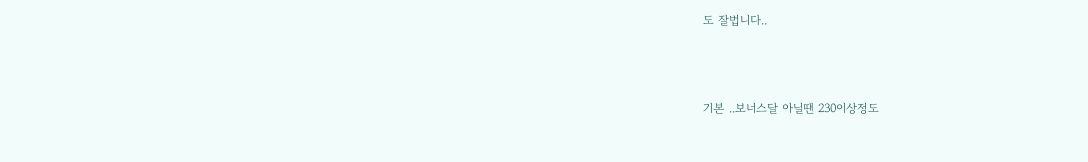도 잘법니다..



기본 ..보너스달 아닐땐 230이상정도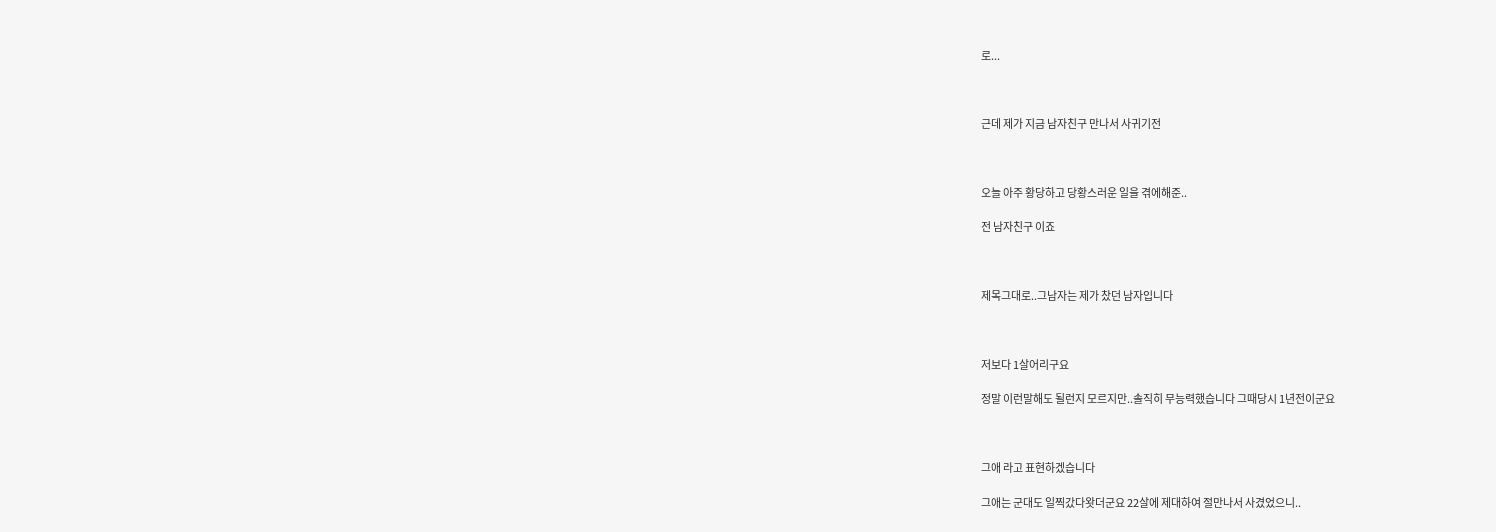로...



근데 제가 지금 남자친구 만나서 사귀기전



오늘 아주 황당하고 당황스러운 일을 겪에해준..

전 남자친구 이죠



제목그대로..그남자는 제가 찼던 남자입니다



저보다 1살어리구요

정말 이런말해도 될런지 모르지만..솔직히 무능력했습니다 그때당시 1년전이군요



그애 라고 표현하겠습니다

그애는 군대도 일찍갔다왓더군요 22살에 제대하여 절만나서 사겼었으니..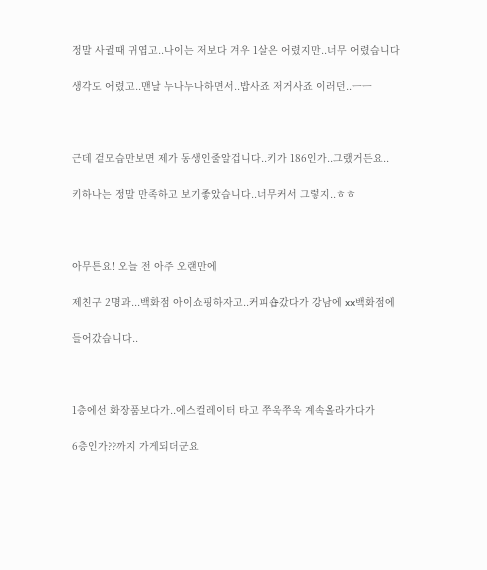정말 사귈때 귀엽고..나이는 저보다 겨우 1살은 어렸지만..너무 어렸습니다

생각도 어렸고..맨날 누나누나하면서..밥사죠 저거사죠 이러던..ㅡㅡ



근데 겉모습만보면 제가 동생인줄알겁니다..키가 186인가..그랬거든요..

키하나는 정말 만족하고 보기좋았습니다..너무커서 그렇지..ㅎㅎ



아무튼요! 오늘 전 아주 오랜만에

제친구 2명과...백화점 아이쇼핑하자고..커피숍갔다가 강남에 xx백화점에

들어갔습니다..



1층에선 화장품보다가..에스컬레이터 타고 쭈욱쭈욱 계속올라가다가

6층인가??까지 가게되더군요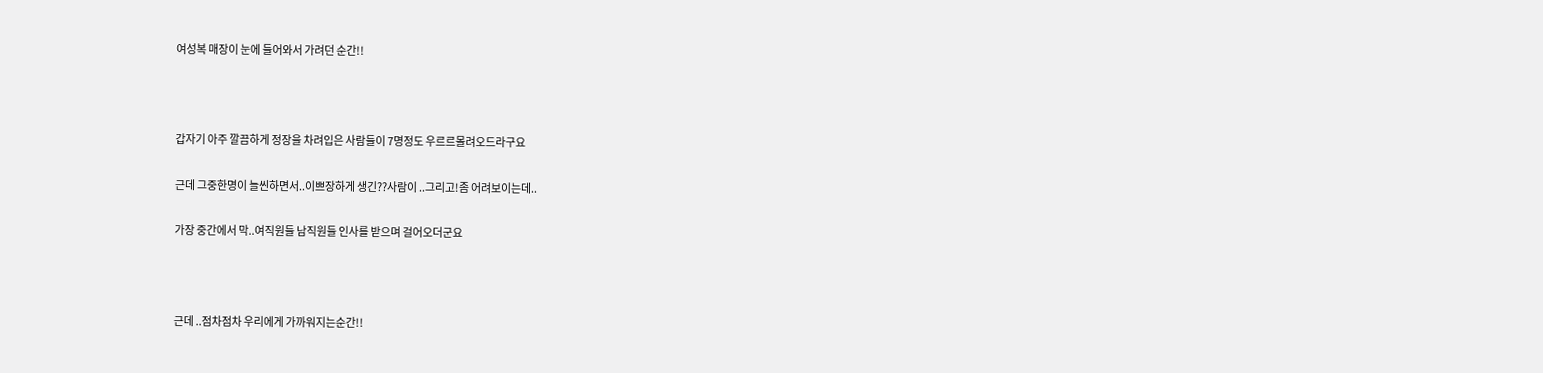여성복 매장이 눈에 들어와서 가려던 순간!!



갑자기 아주 깔끔하게 정장을 차려입은 사람들이 7명정도 우르르몰려오드라구요

근데 그중한명이 늘씬하면서..이쁘장하게 생긴??사람이 ..그리고!좀 어려보이는데..

가장 중간에서 막..여직원들 남직원들 인사를 받으며 걸어오더군요



근데 ..점차점차 우리에게 가까워지는순간!!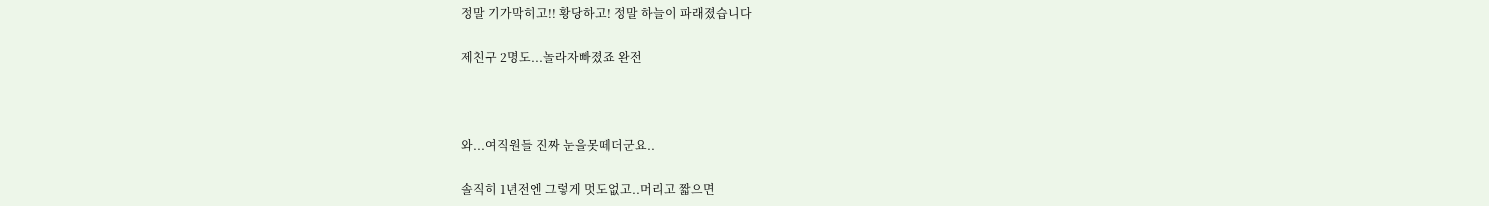정말 기가막히고!! 황당하고! 정말 하늘이 파래졌습니다

제친구 2명도...놀라자빠졌죠 완전



와...여직원들 진짜 눈을못떼더군요..

솔직히 1년전엔 그렇게 멋도없고..머리고 짧으면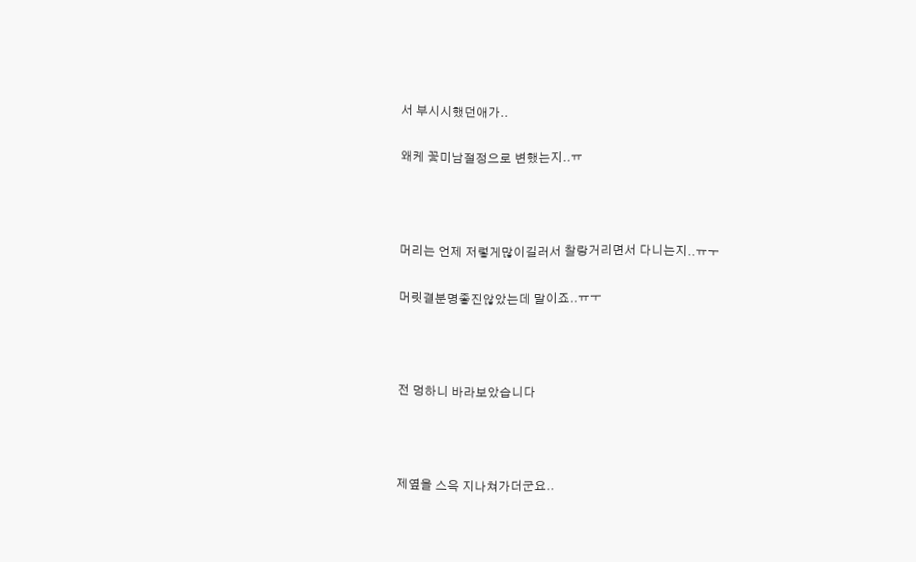서 부시시했던애가..

왜케 꽃미남절정으로 변했는지..ㅠ



머리는 언제 저렇게많이길러서 찰랑거리면서 다니는지..ㅠㅜ

머릿결분명좋진않았는데 말이죠..ㅠㅜ



전 멍하니 바라보았습니다



제옆을 스윽 지나쳐가더군요..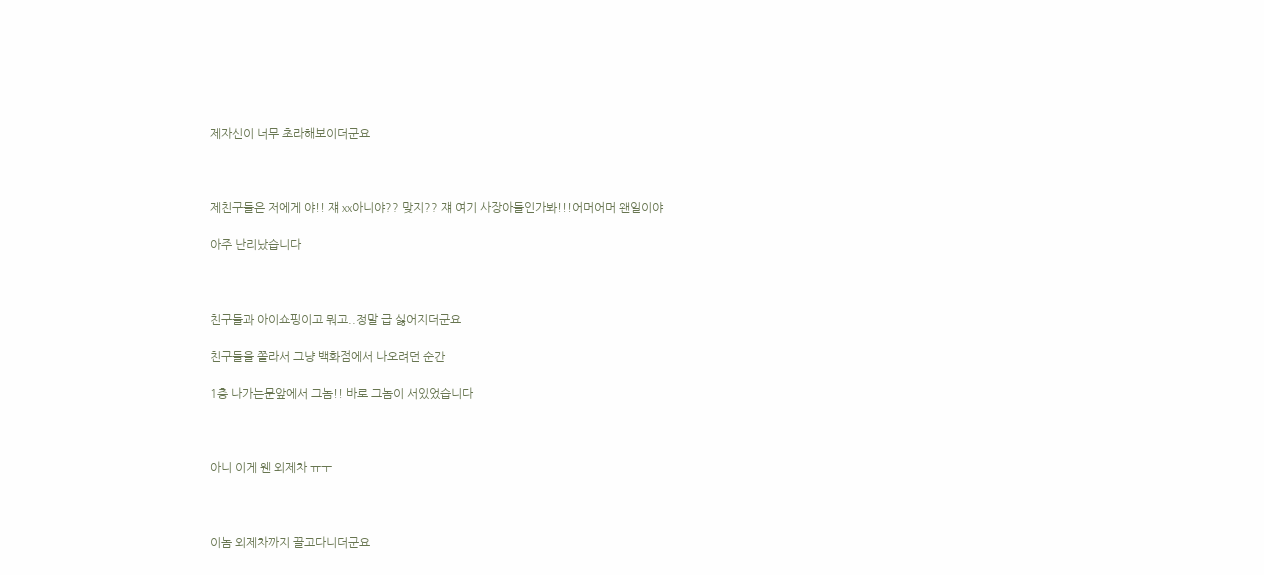제자신이 너무 초라해보이더군요



제친구들은 저에게 야!! 쟤 xx아니야?? 맞지?? 쟤 여기 사장아들인가봐!!!어머어머 왠일이야

아주 난리났습니다



친구들과 아이쇼핑이고 뭐고..정말 급 싫어지더군요

친구들을 쫄라서 그냥 백화점에서 나오려던 순간

1층 나가는문앞에서 그놈!! 바로 그놈이 서있었습니다



아니 이게 웬 외제차 ㅠㅜ



이놈 외제차까지 끌고다니더군요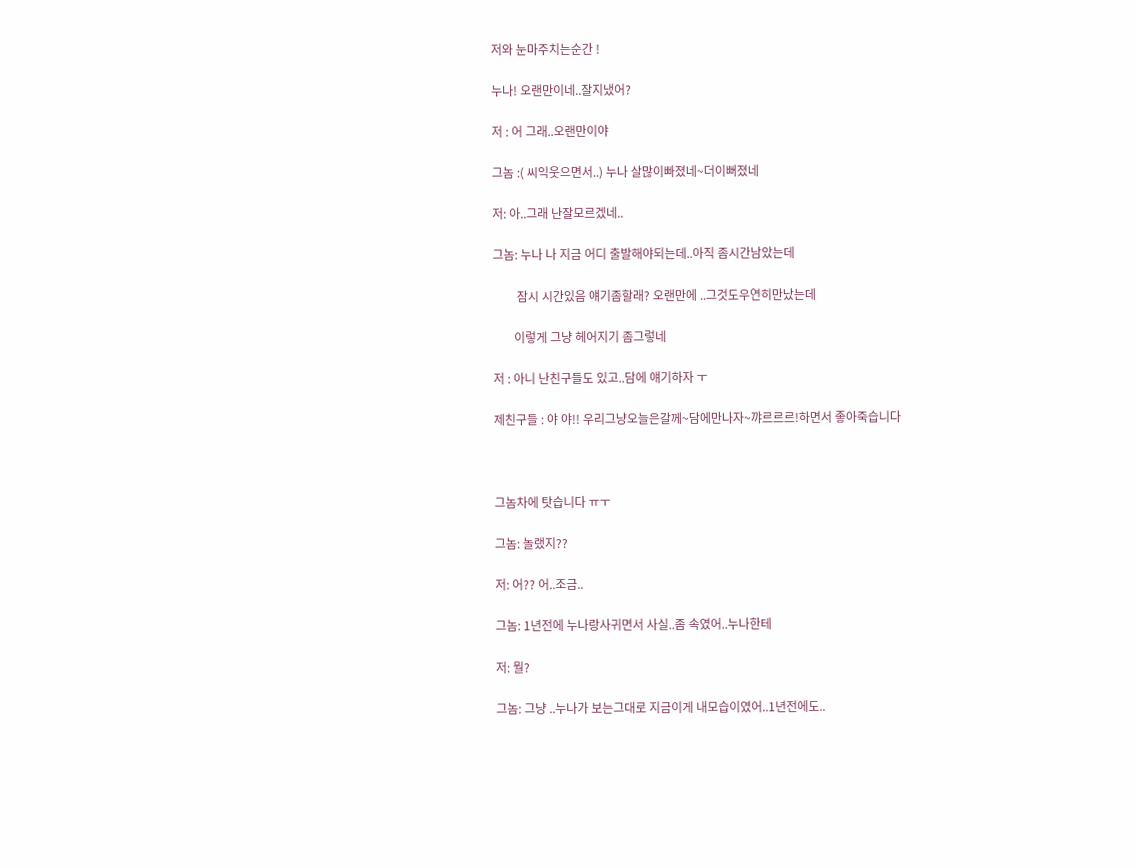저와 눈마주치는순간 !

누나! 오랜만이네..잘지냈어?

저 : 어 그래..오랜만이야

그놈 :( 씨익웃으면서..) 누나 살많이빠졌네~더이뻐졌네

저: 아..그래 난잘모르겠네..

그놈: 누나 나 지금 어디 출발해야되는데..아직 좀시간남았는데

        잠시 시간있음 얘기좀할래? 오랜만에 ..그것도우연히만났는데

       이렇게 그냥 헤어지기 좀그렇네

저 : 아니 난친구들도 있고..담에 얘기하자 ㅜ

제친구들 : 야 야!! 우리그냥오늘은갈께~담에만나자~꺄르르르!하면서 좋아죽습니다



그놈차에 탓습니다 ㅠㅜ

그놈: 놀랬지??

저: 어?? 어..조금..

그놈: 1년전에 누나랑사귀면서 사실..좀 속였어..누나한테

저: 뭘?

그놈: 그냥 ..누나가 보는그대로 지금이게 내모습이였어..1년전에도..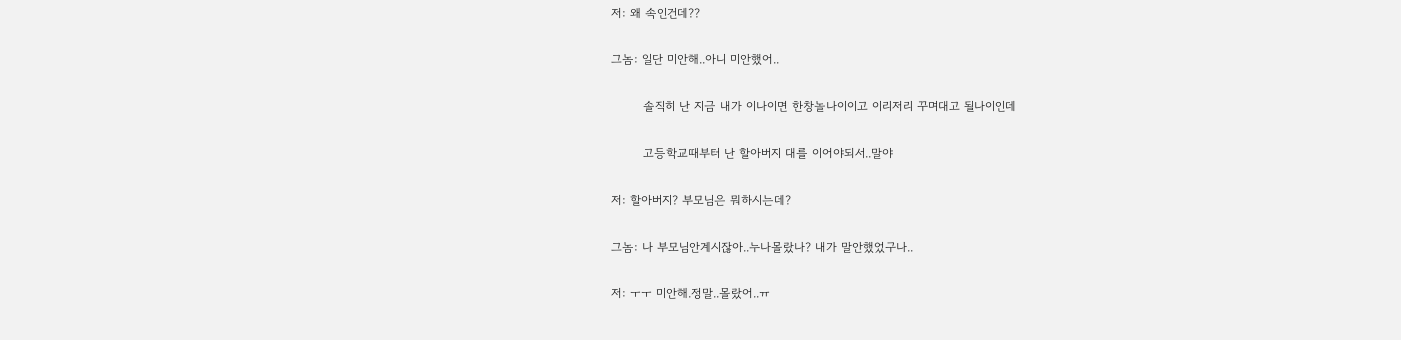저: 왜 속인건데??

그놈: 일단 미안해..아니 미안했어..

        솔직히 난 지금 내가 이나이면 한창놀나이이고 이리저리 꾸며대고 될나이인데

        고등학교때부터 난 할아버지 대를 이어야되서..말야

저: 할아버지? 부모님은 뭐하시는데?

그놈: 나 부모님안계시잖아..누나몰랐나? 내가 말안했었구나..

저: ㅜㅜ 미안해.정말..몰랐어..ㅠ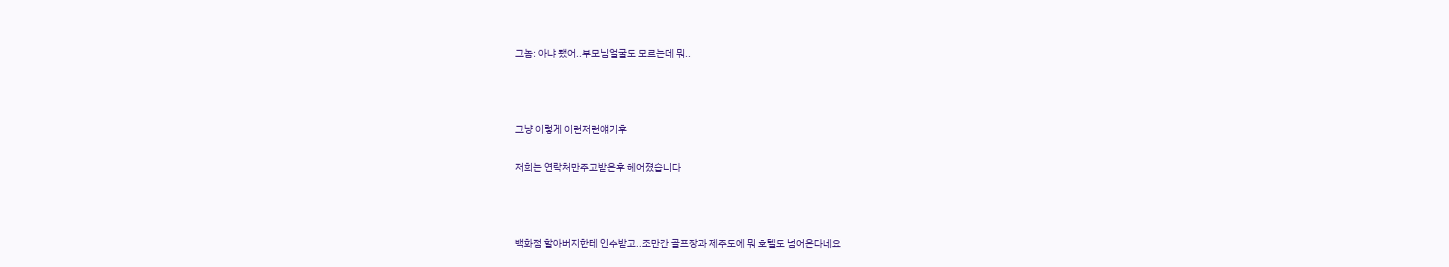그놈: 아냐 됐어..부모님얼굴도 모르는데 뭐..



그냥 이렇게 이런저런얘기후

저희는 연락처만주고받은후 헤어졌습니다



백화점 할아버지한테 인수받고..조만간 골프장과 제주도에 뭐 호텔도 넘어온다네요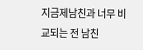지금제남친과 너무 비교되는 전 남친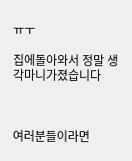ㅠㅜ

집에돌아와서 정말 생각마니가졌습니다



여러분들이라면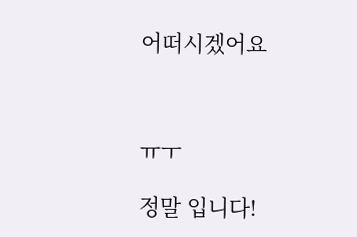어떠시겠어요



ㅠㅜ

정말 입니다!